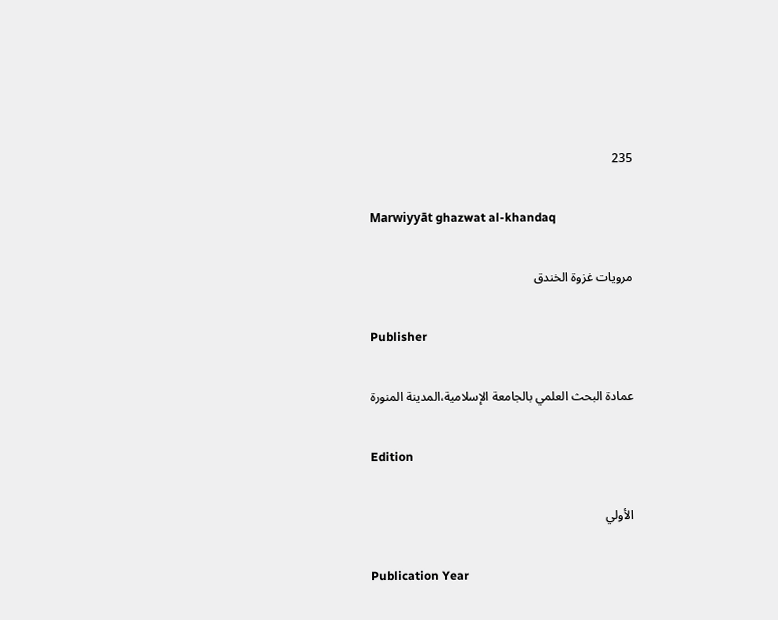235

Marwiyyāt ghazwat al-khandaq

مرويات غزوة الخندق

Publisher

عمادة البحث العلمي بالجامعة الإسلامية،المدينة المنورة

Edition

الأولي

Publication Year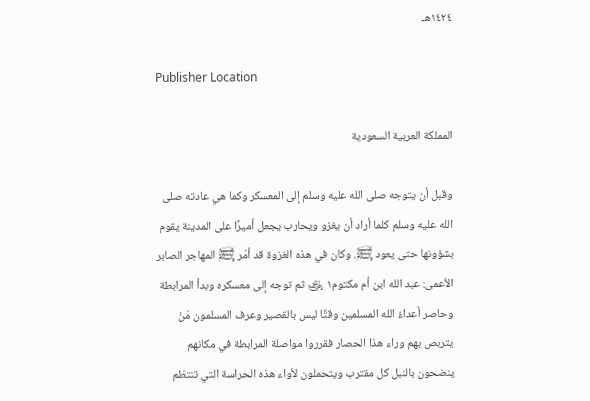١٤٢٤هـ

Publisher Location

المملكة العربية السعودية

وقبل أن يتوجه صلى الله عليه وسلم إلى المعسكر وكما هي عادته صلى الله عليه وسلم كلما أراد أن يغزو ويحارب يجعل أميرًا على المدينة يقوم بشؤونها حتى يعود ﵊. وكان في هذه الغزوة قد أمّر ﵊ المهاجر الصابر الأعمى: عبد الله ابن أم مكتوم١ ﵁ ثم توجه إلى معسكره وبدأ المرابطة وحاصر أعداءُ الله المسلمين وقتًا ليس بالقصير وعرف المسلمون مَنْ يتربص بهم وراء هذا الحصار فقرروا مواصلة المرابطة في مكانهم ينضحون بالنبل كل مقترب ويتحملون لأواء هذه الحراسة التي تنتظم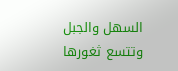السهل والجبل وتتسع ثغورها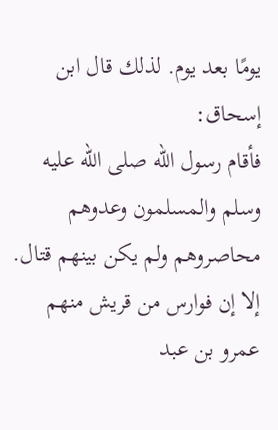يومًا بعد يوم. لذلك قال ابن إسحاق:
فأقام رسول الله صلى الله عليه وسلم والمسلمون وعدوهم محاصروهم ولم يكن بينهم قتال. إلا إن فوارس من قريش منهم عمرو بن عبد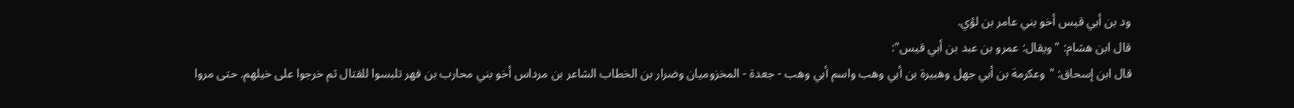ود بن أبي قيس أخو بني عامر بن لؤي.
قال ابن هشام: "ويقال: عمرو بن عبد بن أبي قيس":
قال ابن إسحاق: "وعكرمة بن أبي جهل وهبيرة بن أبي وهب واسم أبي وهب - جعدة - المخزوميان وضرار بن الخطاب الشاعر بن مرداس أخو بني محارب بن فهر تلبسوا للقتال ثم خرجوا على خيلهم. حتى مروا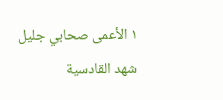١ الأعمى صحابي جليل شهد القادسية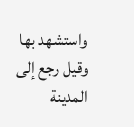واستشهد بها وقيل رجع إلى المدينة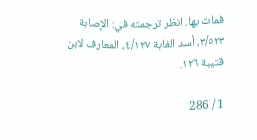فمات بها. انظر ترجمته في: الإصابة ٣/٥٢٣، أسد الغابة ٤/١٢٧، المعارف لابن قتيبة ١٢٦.

1 / 286